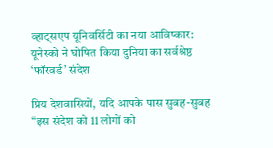व्हाट्सएप यूनिवर्सिटी का नया आविष्कार: यूनेस्को ने घोषित किया दुनिया का सर्वश्रेष्ठ ‘फॉरवर्ड’ संदेश

प्रिय देशवासियों, यदि आपके पास सुबह-सुबह “इस संदेश को 11 लोगों को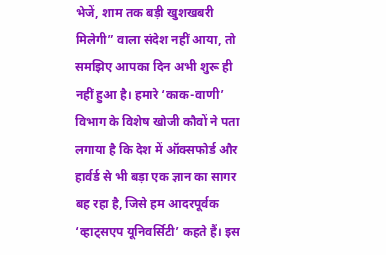भेजें, शाम तक बड़ी खुशखबरी मिलेगी” वाला संदेश नहीं आया, तो समझिए आपका दिन अभी शुरू ही नहीं हुआ है। हमारे ‘काक-वाणी’ विभाग के विशेष खोजी कौवों ने पता लगाया है कि देश में ऑक्सफोर्ड और हार्वर्ड से भी बड़ा एक ज्ञान का सागर बह रहा है, जिसे हम आदरपूर्वक ‘व्हाट्सएप यूनिवर्सिटी’ कहते हैं। इस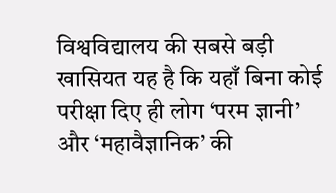विश्वविद्यालय की सबसे बड़ी खासियत यह है कि यहाँ बिना कोई परीक्षा दिए ही लोग ‘परम ज्ञानी’ और ‘महावैज्ञानिक’ की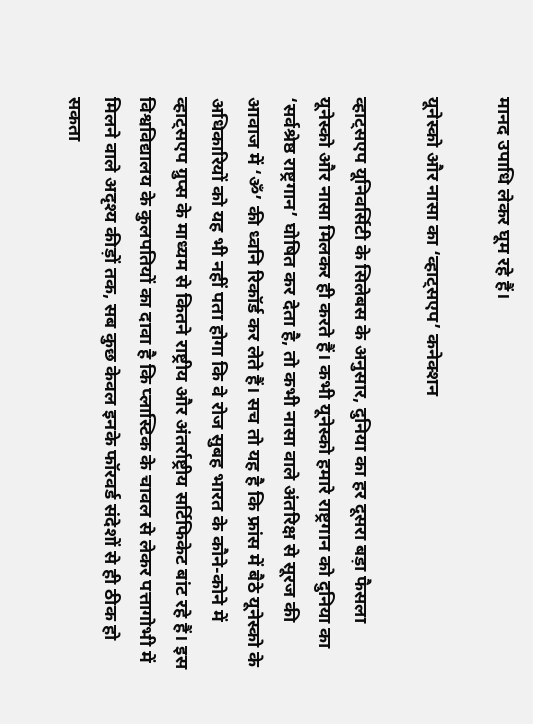मानद उपाधि लेकर घूम रहे हैं।

यूनेस्को और नासा का ‘व्हाट्सएप’ कनेक्शन

व्हाट्सएप यूनिवर्सिटी के सिलेबस के अनुसार, दुनिया का हर दूसरा बड़ा फैसला यूनेस्को और नासा मिलकर ही करते हैं। कभी यूनेस्को हमारे राष्ट्रगान को दुनिया का ‘सर्वश्रेष्ठ राष्ट्रगान’ घोषित कर देता है, तो कभी नासा वाले अंतरिक्ष से सूरज की आवाज में ‘ॐ’ की ध्वनि रिकॉर्ड कर लेते हैं। सच तो यह है कि फ्रांस में बैठे यूनेस्को के अधिकारियों को यह भी नहीं पता होगा कि वे रोज सुबह भारत के कौने-कोने में व्हाट्सएप ग्रुप्स के माध्यम से कितने राष्ट्रीय और अंतर्राष्ट्रीय सर्टिफिकेट बांट रहे हैं। इस विश्वविद्यालय के कुलपतियों का दावा है कि प्लास्टिक के चावल से लेकर पत्तागोभी में मिलने वाले अदृश्य कीड़ों तक, सब कुछ केवल इनके फॉरवर्ड संदेशों से ही ठीक हो सकता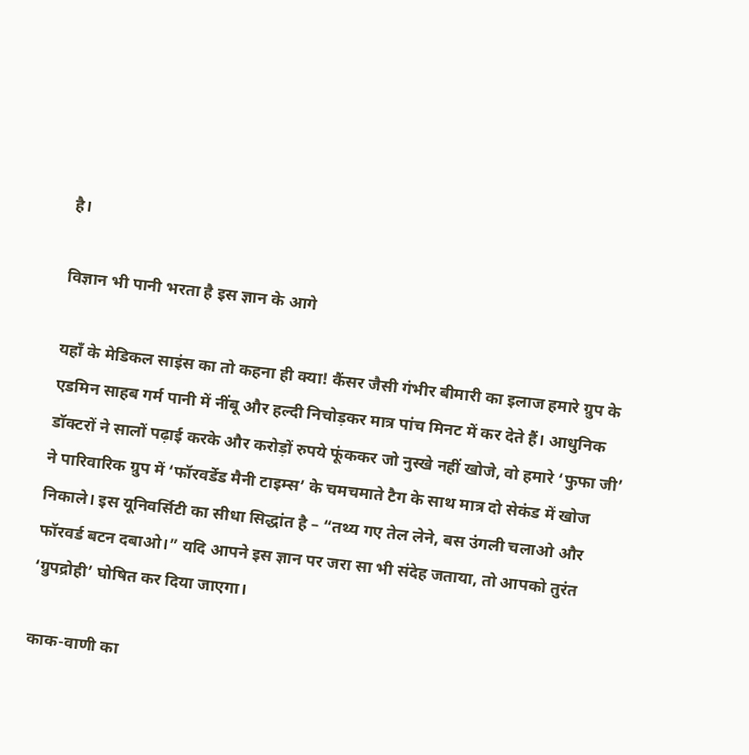है।

विज्ञान भी पानी भरता है इस ज्ञान के आगे

यहाँ के मेडिकल साइंस का तो कहना ही क्या! कैंसर जैसी गंभीर बीमारी का इलाज हमारे ग्रुप के एडमिन साहब गर्म पानी में नींबू और हल्दी निचोड़कर मात्र पांच मिनट में कर देते हैं। आधुनिक डॉक्टरों ने सालों पढ़ाई करके और करोड़ों रुपये फूंककर जो नुस्खे नहीं खोजे, वो हमारे ‘फुफा जी’ ने पारिवारिक ग्रुप में ‘फॉरवर्डेड मैनी टाइम्स’ के चमचमाते टैग के साथ मात्र दो सेकंड में खोज निकाले। इस यूनिवर्सिटी का सीधा सिद्धांत है – “तथ्य गए तेल लेने, बस उंगली चलाओ और फॉरवर्ड बटन दबाओ।” यदि आपने इस ज्ञान पर जरा सा भी संदेह जताया, तो आपको तुरंत ‘ग्रुपद्रोही’ घोषित कर दिया जाएगा।

काक-वाणी का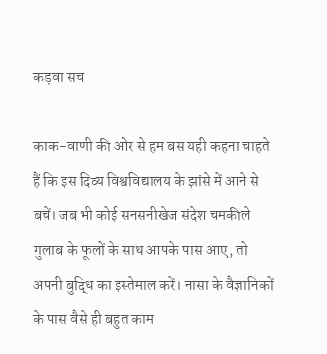कड़वा सच

काक-वाणी की ओर से हम बस यही कहना चाहते हैं कि इस दिव्य विश्वविद्यालय के झांसे में आने से बचें। जब भी कोई सनसनीखेज संदेश चमकीले गुलाब के फूलों के साथ आपके पास आए, तो अपनी बुद्धि का इस्तेमाल करें। नासा के वैज्ञानिकों के पास वैसे ही बहुत काम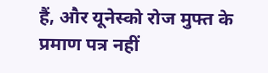हैं, और यूनेस्को रोज मुफ्त के प्रमाण पत्र नहीं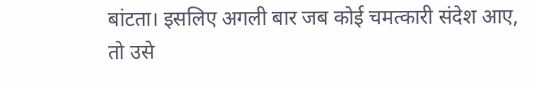बांटता। इसलिए अगली बार जब कोई चमत्कारी संदेश आए, तो उसे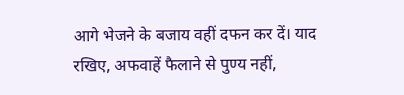आगे भेजने के बजाय वहीं दफन कर दें। याद रखिए, अफवाहें फैलाने से पुण्य नहीं,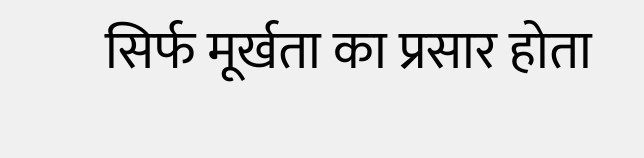सिर्फ मूर्खता का प्रसार होता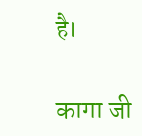है।

कागा जी